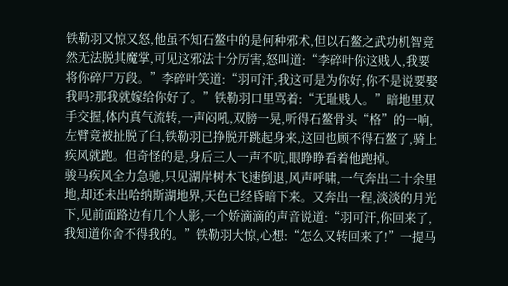铁勒羽又惊又怒,他虽不知石鳌中的是何种邪术,但以石鳌之武功机智竟然无法脱其魔掌,可见这邪法十分厉害,怒叫道:“李碎叶你这贱人,我要将你碎尸万段。”李碎叶笑道:“羽可汗,我这可是为你好,你不是说要娶我吗?那我就嫁给你好了。”铁勒羽口里骂着:“无耻贱人。”暗地里双手交握,体内真气流转,一声闷吼,双膀一晃,听得石鳌骨头“格”的一响,左臂竟被扯脱了臼,铁勒羽已挣脱开跳起身来,这回也顾不得石鳌了,骑上疾风就跑。但奇怪的是,身后三人一声不吭,眼睁睁看着他跑掉。
骏马疾风全力急驰,只见湖岸树木飞速倒退,风声呼啸,一气奔出二十余里地,却还未出哈纳斯湖地界,天色已经昏暗下来。又奔出一程,淡淡的月光下,见前面路边有几个人影,一个娇滴滴的声音说道:“羽可汗,你回来了,我知道你舍不得我的。”铁勒羽大惊,心想:“怎么又转回来了!”一提马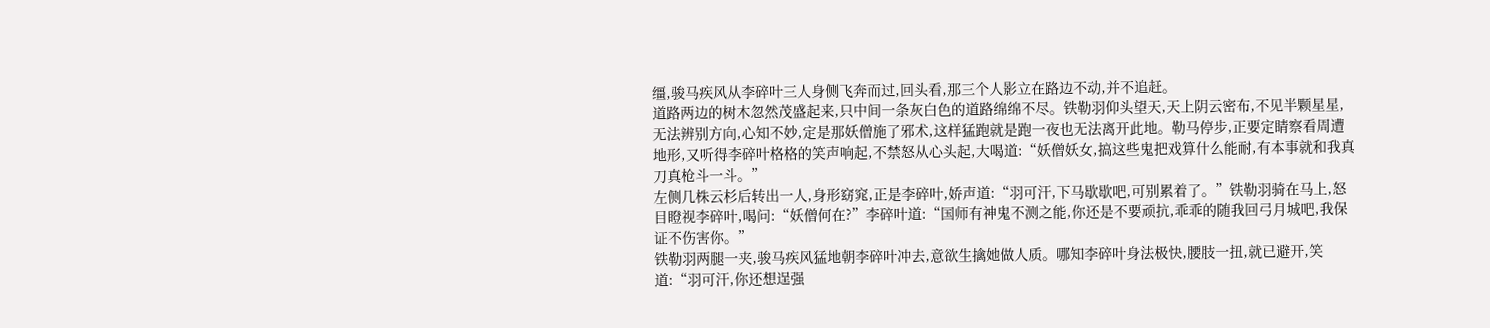缰,骏马疾风从李碎叶三人身侧飞奔而过,回头看,那三个人影立在路边不动,并不追赶。
道路两边的树木忽然茂盛起来,只中间一条灰白色的道路绵绵不尽。铁勒羽仰头望天,天上阴云密布,不见半颗星星,无法辨别方向,心知不妙,定是那妖僧施了邪术,这样猛跑就是跑一夜也无法离开此地。勒马停步,正要定睛察看周遭地形,又听得李碎叶格格的笑声响起,不禁怒从心头起,大喝道:“妖僧妖女,搞这些鬼把戏算什么能耐,有本事就和我真刀真枪斗一斗。”
左侧几株云杉后转出一人,身形窈窕,正是李碎叶,娇声道:“羽可汗,下马歇歇吧,可别累着了。”铁勒羽骑在马上,怒目瞪视李碎叶,喝问:“妖僧何在?”李碎叶道:“国师有神鬼不测之能,你还是不要顽抗,乖乖的随我回弓月城吧,我保证不伤害你。”
铁勒羽两腿一夹,骏马疾风猛地朝李碎叶冲去,意欲生擒她做人质。哪知李碎叶身法极快,腰肢一扭,就已避开,笑道:“羽可汗,你还想逞强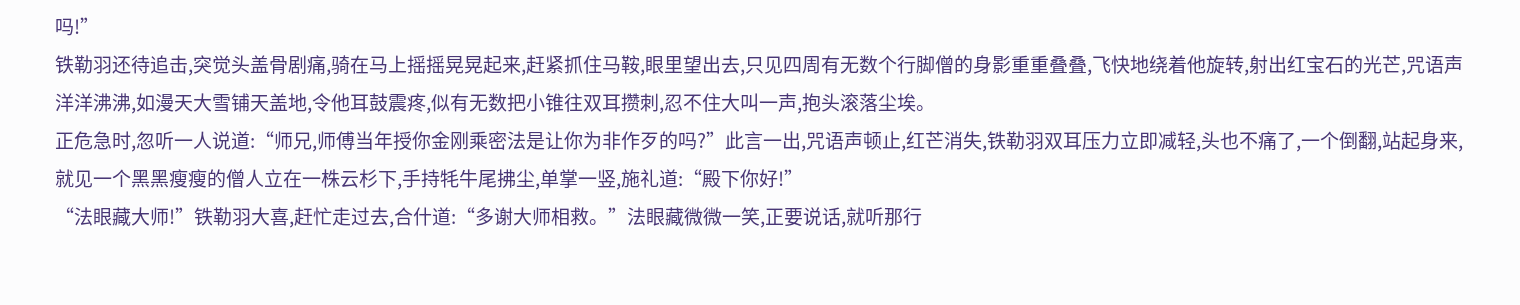吗!”
铁勒羽还待追击,突觉头盖骨剧痛,骑在马上摇摇晃晃起来,赶紧抓住马鞍,眼里望出去,只见四周有无数个行脚僧的身影重重叠叠,飞快地绕着他旋转,射出红宝石的光芒,咒语声洋洋沸沸,如漫天大雪铺天盖地,令他耳鼓震疼,似有无数把小锥往双耳攒刺,忍不住大叫一声,抱头滚落尘埃。
正危急时,忽听一人说道:“师兄,师傅当年授你金刚乘密法是让你为非作歹的吗?”此言一出,咒语声顿止,红芒消失,铁勒羽双耳压力立即减轻,头也不痛了,一个倒翻,站起身来,就见一个黑黑瘦瘦的僧人立在一株云杉下,手持牦牛尾拂尘,单掌一竖,施礼道:“殿下你好!”
“法眼藏大师!”铁勒羽大喜,赶忙走过去,合什道:“多谢大师相救。”法眼藏微微一笑,正要说话,就听那行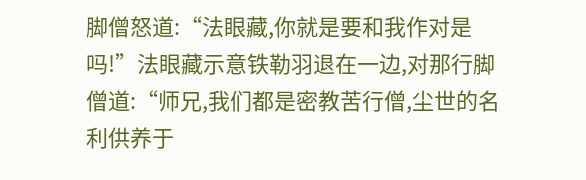脚僧怒道:“法眼藏,你就是要和我作对是吗!”法眼藏示意铁勒羽退在一边,对那行脚僧道:“师兄,我们都是密教苦行僧,尘世的名利供养于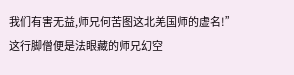我们有害无益,师兄何苦图这北羌国师的虚名!”
这行脚僧便是法眼藏的师兄幻空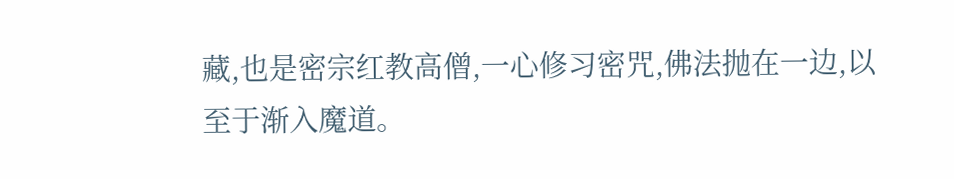藏,也是密宗红教高僧,一心修习密咒,佛法抛在一边,以至于渐入魔道。